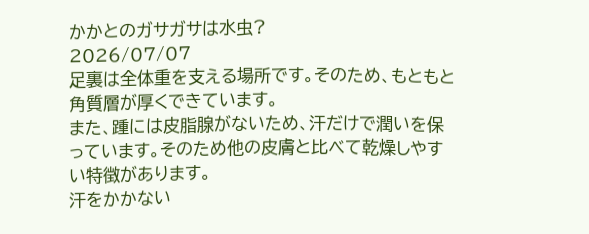かかとのガサガサは水虫?
2026/07/07
足裏は全体重を支える場所です。そのため、もともと角質層が厚くできています。
また、踵には皮脂腺がないため、汗だけで潤いを保っています。そのため他の皮膚と比べて乾燥しやすい特徴があります。
汗をかかない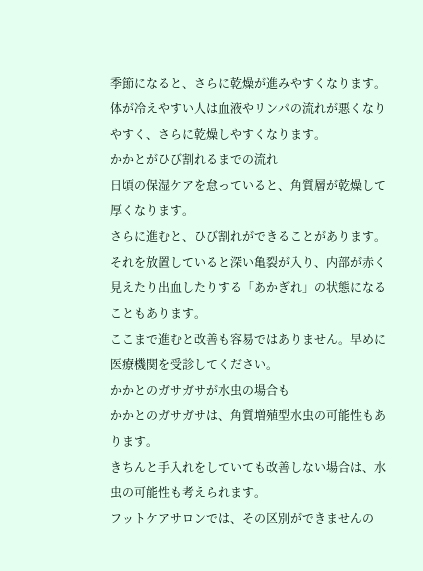季節になると、さらに乾燥が進みやすくなります。
体が冷えやすい人は血液やリンパの流れが悪くなりやすく、さらに乾燥しやすくなります。
かかとがひび割れるまでの流れ
日頃の保湿ケアを怠っていると、角質層が乾燥して厚くなります。
さらに進むと、ひび割れができることがあります。
それを放置していると深い亀裂が入り、内部が赤く見えたり出血したりする「あかぎれ」の状態になることもあります。
ここまで進むと改善も容易ではありません。早めに医療機関を受診してください。
かかとのガサガサが水虫の場合も
かかとのガサガサは、角質増殖型水虫の可能性もあります。
きちんと手入れをしていても改善しない場合は、水虫の可能性も考えられます。
フットケアサロンでは、その区別ができませんの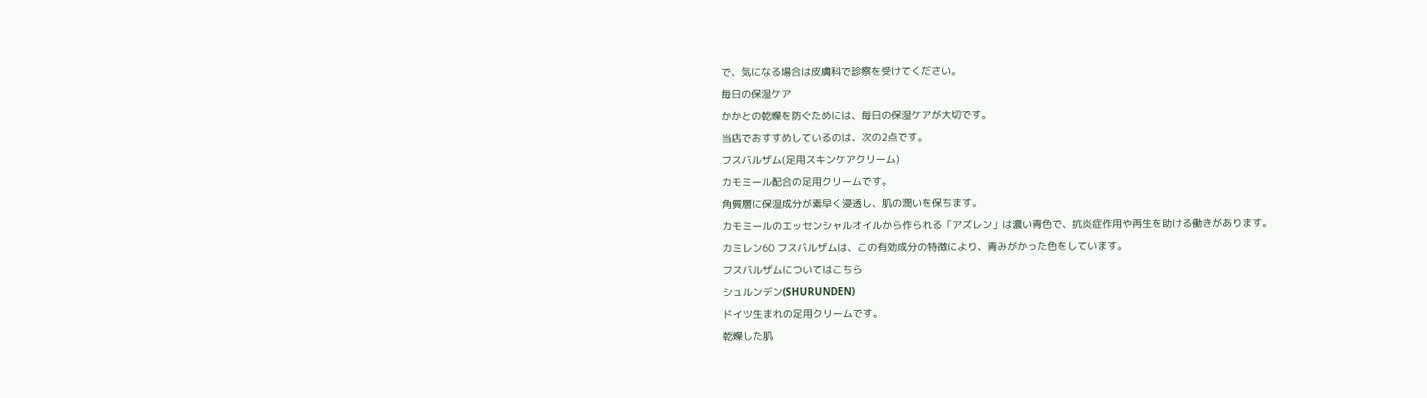で、気になる場合は皮膚科で診察を受けてください。
毎日の保湿ケア
かかとの乾燥を防ぐためには、毎日の保湿ケアが大切です。
当店でおすすめしているのは、次の2点です。
フスバルザム(足用スキンケアクリーム)
カモミール配合の足用クリームです。
角質層に保湿成分が素早く浸透し、肌の潤いを保ちます。
カモミールのエッセンシャルオイルから作られる「アズレン」は濃い青色で、抗炎症作用や再生を助ける働きがあります。
カミレン60 フスバルザムは、この有効成分の特徴により、青みがかった色をしています。
フスバルザムについてはこちら
シュルンデン(SHURUNDEN)
ドイツ生まれの足用クリームです。
乾燥した肌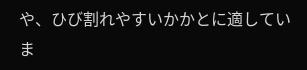や、ひび割れやすいかかとに適していま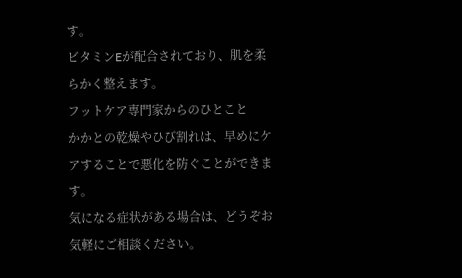す。
ビタミンEが配合されており、肌を柔らかく整えます。
フットケア専門家からのひとこと
かかとの乾燥やひび割れは、早めにケアすることで悪化を防ぐことができます。
気になる症状がある場合は、どうぞお気軽にご相談ください。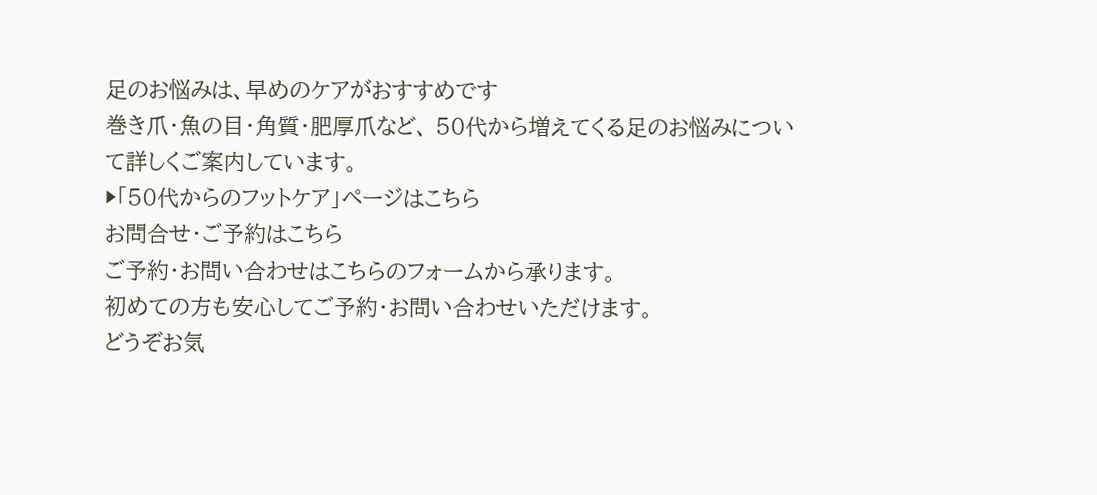足のお悩みは、早めのケアがおすすめです
巻き爪・魚の目・角質・肥厚爪など、 50代から増えてくる足のお悩みについて詳しくご案内しています。
▶「50代からのフットケア」ページはこちら
お問合せ・ご予約はこちら
ご予約・お問い合わせはこちらのフォームから承ります。
初めての方も安心してご予約・お問い合わせいただけます。
どうぞお気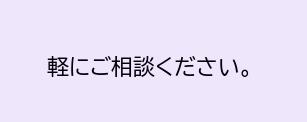軽にご相談ください。